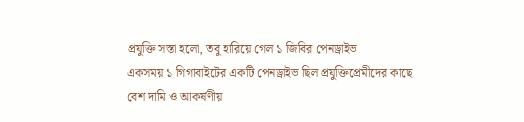প্রযুক্তি সস্তা হলো, তবু হারিয়ে গেল ১ জিবির পেনড্রাইভ
একসময় ১ গিগাবাইটের একটি পেনড্রাইভ ছিল প্রযুক্তিপ্রেমীদের কাছে বেশ দামি ও আকর্ষণীয়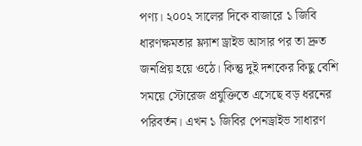পণ্য। ২০০২ সালের দিকে বাজারে ১ জিবি ধারণক্ষমতার ফ্ল্যাশ ড্রাইভ আসার পর তা দ্রুত জনপ্রিয় হয়ে ওঠে। কিন্তু দুই দশকের কিছু বেশি সময়ে স্টোরেজ প্রযুক্তিতে এসেছে বড় ধরনের পরিবর্তন। এখন ১ জিবির পেনড্রাইভ সাধারণ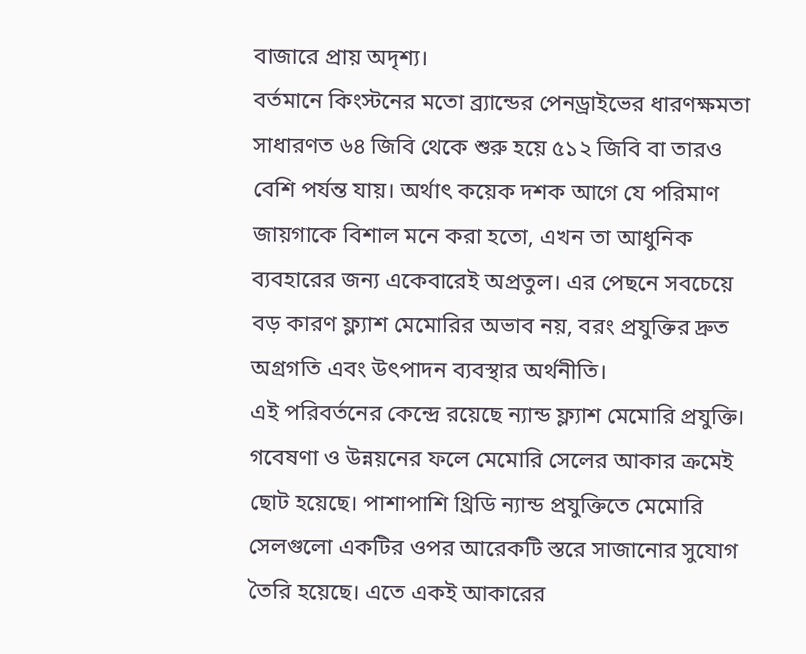বাজারে প্রায় অদৃশ্য।
বর্তমানে কিংস্টনের মতো ব্র্যান্ডের পেনড্রাইভের ধারণক্ষমতা সাধারণত ৬৪ জিবি থেকে শুরু হয়ে ৫১২ জিবি বা তারও বেশি পর্যন্ত যায়। অর্থাৎ কয়েক দশক আগে যে পরিমাণ জায়গাকে বিশাল মনে করা হতো, এখন তা আধুনিক ব্যবহারের জন্য একেবারেই অপ্রতুল। এর পেছনে সবচেয়ে বড় কারণ ফ্ল্যাশ মেমোরির অভাব নয়, বরং প্রযুক্তির দ্রুত অগ্রগতি এবং উৎপাদন ব্যবস্থার অর্থনীতি।
এই পরিবর্তনের কেন্দ্রে রয়েছে ন্যান্ড ফ্ল্যাশ মেমোরি প্রযুক্তি। গবেষণা ও উন্নয়নের ফলে মেমোরি সেলের আকার ক্রমেই ছোট হয়েছে। পাশাপাশি থ্রিডি ন্যান্ড প্রযুক্তিতে মেমোরি সেলগুলো একটির ওপর আরেকটি স্তরে সাজানোর সুযোগ তৈরি হয়েছে। এতে একই আকারের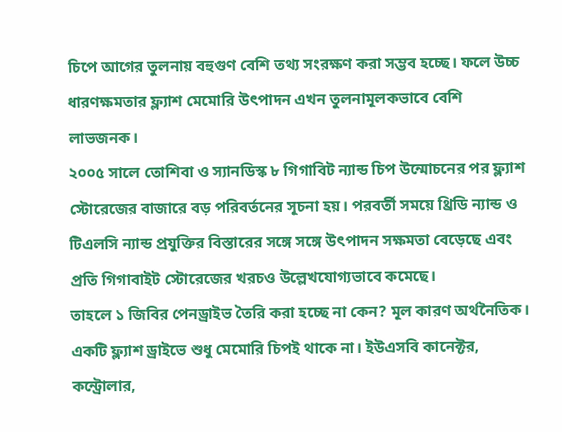চিপে আগের তুলনায় বহুগুণ বেশি তথ্য সংরক্ষণ করা সম্ভব হচ্ছে। ফলে উচ্চ ধারণক্ষমতার ফ্ল্যাশ মেমোরি উৎপাদন এখন তুলনামূলকভাবে বেশি লাভজনক।
২০০৫ সালে তোশিবা ও স্যানডিস্ক ৮ গিগাবিট ন্যান্ড চিপ উন্মোচনের পর ফ্ল্যাশ স্টোরেজের বাজারে বড় পরিবর্তনের সূচনা হয়। পরবর্তী সময়ে থ্রিডি ন্যান্ড ও টিএলসি ন্যান্ড প্রযুক্তির বিস্তারের সঙ্গে সঙ্গে উৎপাদন সক্ষমতা বেড়েছে এবং প্রতি গিগাবাইট স্টোরেজের খরচও উল্লেখযোগ্যভাবে কমেছে।
তাহলে ১ জিবির পেনড্রাইভ তৈরি করা হচ্ছে না কেন? মূল কারণ অর্থনৈতিক। একটি ফ্ল্যাশ ড্রাইভে শুধু মেমোরি চিপই থাকে না। ইউএসবি কানেক্টর, কন্ট্রোলার,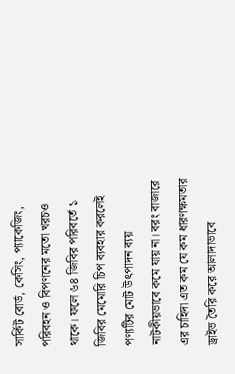সার্কিট বোর্ড, কেসিং, প্যাকেজিং, পরিবহন ও বিপণনের মতো খরচও থাকে। ফলে ৬৪ জিবির পরিবর্তে ১ জিবির মেমোরি চিপ ব্যবহার করলেই পণ্যটির মোট উৎপাদন ব্যয় নাটকীয়ভাবে কমে যায় না। বরং বাজারে এর চাহিদা এত কম যে কম ধারণক্ষমতার ড্রাইভ তৈরি করে আলাদাভাবে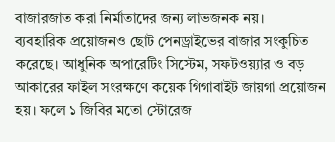বাজারজাত করা নির্মাতাদের জন্য লাভজনক নয়।
ব্যবহারিক প্রয়োজনও ছোট পেনড্রাইভের বাজার সংকুচিত করেছে। আধুনিক অপারেটিং সিস্টেম, সফটওয়্যার ও বড় আকারের ফাইল সংরক্ষণে কয়েক গিগাবাইট জায়গা প্রয়োজন হয়। ফলে ১ জিবির মতো স্টোরেজ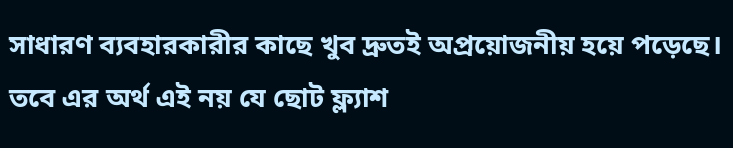সাধারণ ব্যবহারকারীর কাছে খুব দ্রুতই অপ্রয়োজনীয় হয়ে পড়েছে। তবে এর অর্থ এই নয় যে ছোট ফ্ল্যাশ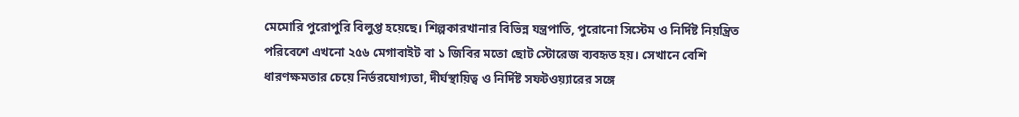মেমোরি পুরোপুরি বিলুপ্ত হয়েছে। শিল্পকারখানার বিভিন্ন যন্ত্রপাতি, পুরোনো সিস্টেম ও নির্দিষ্ট নিয়ন্ত্রিত পরিবেশে এখনো ২৫৬ মেগাবাইট বা ১ জিবির মতো ছোট স্টোরেজ ব্যবহৃত হয়। সেখানে বেশি ধারণক্ষমতার চেয়ে নির্ভরযোগ্যতা, দীর্ঘস্থায়িত্ব ও নির্দিষ্ট সফটওয়্যারের সঙ্গে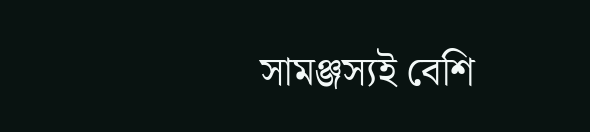সামঞ্জস্যই বেশি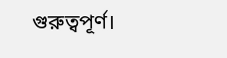গুরুত্বপূর্ণ।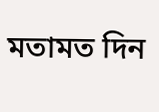মতামত দিন